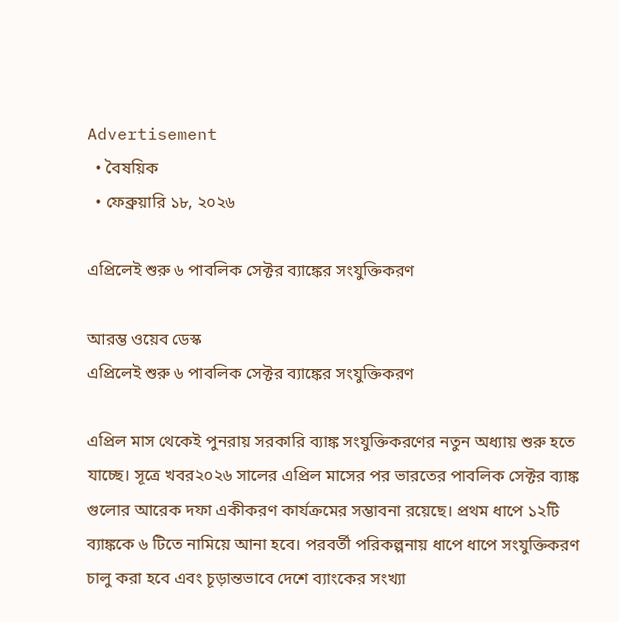Advertisement
  • বৈষয়িক
  • ফেব্রুয়ারি ১৮, ২০২৬

এপ্রিলেই শুরু ৬ পাবলিক সেক্টর ব্যাঙ্কের সংযুক্তিকরণ

আরম্ভ ওয়েব ডেস্ক
এপ্রিলেই শুরু ৬ পাবলিক সেক্টর ব্যাঙ্কের সংযুক্তিকরণ

এপ্রিল মাস থেকেই পুনরায় সরকারি ব্যাঙ্ক সংযুক্তিকরণের নতুন অধ্যায় শুরু হতে যাচ্ছে। সূত্রে খবর২০২৬ সালের এপ্রিল মাসের পর ভারতের পাবলিক সেক্টর ব্যাঙ্ক গুলোর আরেক দফা একীকরণ কার্যক্রমের সম্ভাবনা রয়েছে। প্রথম ধাপে ১২টি ব্যাঙ্ককে ৬ টিতে নামিয়ে আনা হবে। পরবর্তী পরিকল্পনায় ধাপে ধাপে সংযুক্তিকরণ চালু করা হবে এবং চূড়ান্তভাবে দেশে ব্যাংকের সংখ্যা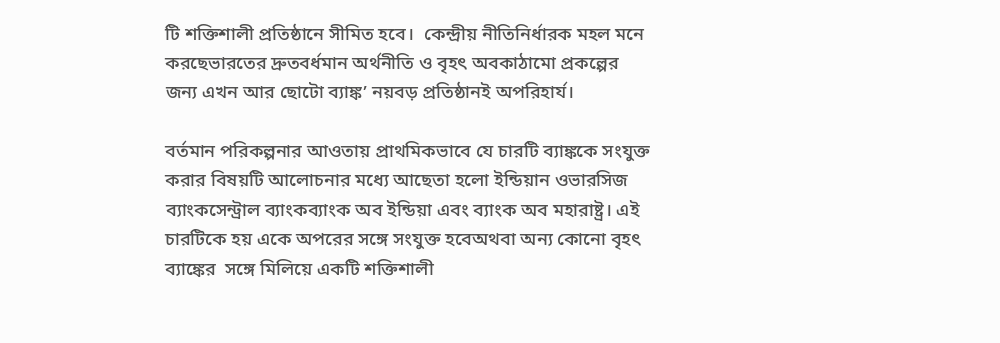টি শক্তিশালী প্রতিষ্ঠানে সীমিত হবে।  কেন্দ্রীয় নীতিনির্ধারক মহল মনে করছেভারতের দ্রুতবর্ধমান অর্থনীতি ও বৃহৎ অবকাঠামো প্রকল্পের জন্য এখন আর ছোটো ব্যাঙ্ক’ নয়বড় প্রতিষ্ঠানই অপরিহার্য।

বর্তমান পরিকল্পনার আওতায় প্রাথমিকভাবে যে চারটি ব্যাঙ্ককে সংযুক্ত করার বিষয়টি আলোচনার মধ্যে আছেতা হলো ইন্ডিয়ান ওভারসিজ ব্যাংকসেন্ট্রাল ব্যাংকব্যাংক অব ইন্ডিয়া এবং ব্যাংক অব মহারাষ্ট্র। এই চারটিকে হয় একে অপরের সঙ্গে সংযুক্ত হবেঅথবা অন্য কোনো বৃহৎ ব্যাঙ্কের  সঙ্গে মিলিয়ে একটি শক্তিশালী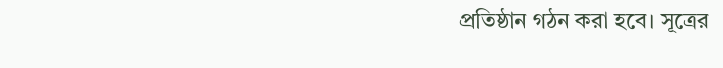প্রতিষ্ঠান গঠন করা হবে। সূত্রের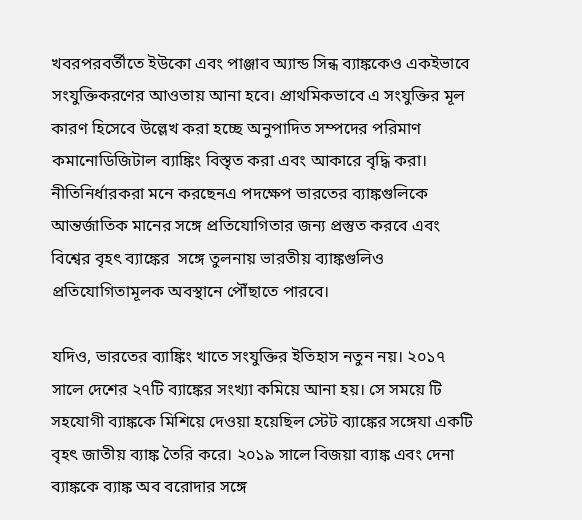খবরপরবর্তীতে ইউকো এবং পাঞ্জাব অ্যান্ড সিন্ধ ব্যাঙ্ককেও একইভাবে সংযুক্তিকরণের আওতায় আনা হবে। প্রাথমিকভাবে এ সংযুক্তির মূল কারণ হিসেবে উল্লেখ করা হচ্ছে অনুপাদিত সম্পদের পরিমাণ কমানোডিজিটাল ব্যাঙ্কিং বিস্তৃত করা এবং আকারে বৃদ্ধি করা। নীতিনির্ধারকরা মনে করছেনএ পদক্ষেপ ভারতের ব্যাঙ্কগুলিকে আন্তর্জাতিক মানের সঙ্গে প্রতিযোগিতার জন্য প্রস্তুত করবে এবং বিশ্বের বৃহৎ ব্যাঙ্কের  সঙ্গে তুলনায় ভারতীয় ব্যাঙ্কগুলিও প্রতিযোগিতামূলক অবস্থানে পৌঁছাতে পারবে।

যদিও, ভারতের ব্যাঙ্কিং খাতে সংযুক্তির ইতিহাস নতুন নয়। ২০১৭ সালে দেশের ২৭টি ব্যাঙ্কের সংখ্যা কমিয়ে আনা হয়। সে সময়ে টি সহযোগী ব্যাঙ্ককে মিশিয়ে দেওয়া হয়েছিল স্টেট ব্যাঙ্কের সঙ্গেযা একটি বৃহৎ জাতীয় ব্যাঙ্ক তৈরি করে। ২০১৯ সালে বিজয়া ব্যাঙ্ক এবং দেনা ব্যাঙ্ককে ব্যাঙ্ক অব বরোদার সঙ্গে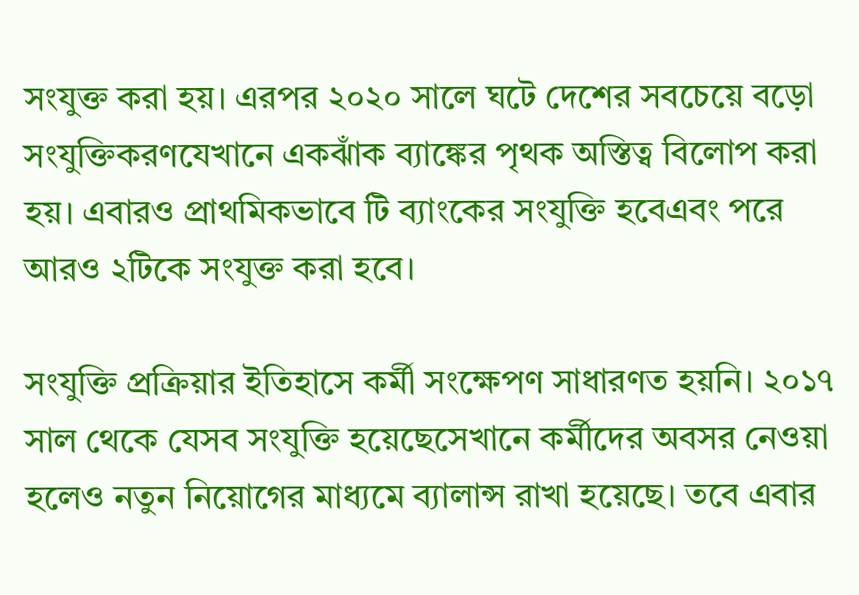সংযুক্ত করা হয়। এরপর ২০২০ সালে ঘটে দেশের সবচেয়ে বড়ো সংযুক্তিকরণযেখানে একঝাঁক ব্যাঙ্কের পৃথক অস্তিত্ব বিলোপ করা হয়। এবারও প্রাথমিকভাবে টি ব্যাংকের সংযুক্তি হবেএবং পরে আরও ২টিকে সংযুক্ত করা হবে।

সংযুক্তি প্রক্রিয়ার ইতিহাসে কর্মী সংক্ষেপণ সাধারণত হয়নি। ২০১৭ সাল থেকে যেসব সংযুক্তি হয়েছেসেখানে কর্মীদের অবসর নেওয়া হলেও নতুন নিয়োগের মাধ্যমে ব্যালান্স রাখা হয়েছে। তবে এবার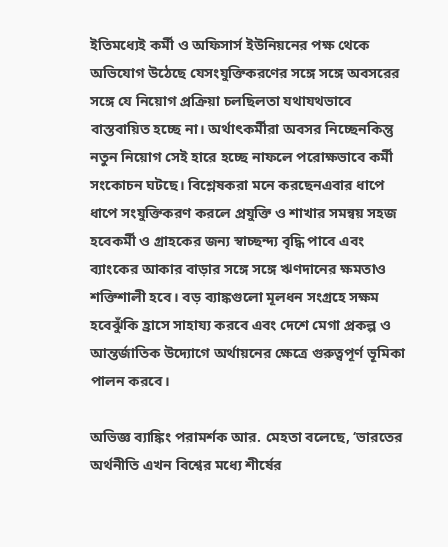ইতিমধ্যেই কর্মী ও অফিসার্স ইউনিয়নের পক্ষ থেকে অভিযোগ উঠেছে যেসংযুক্তিকরণের সঙ্গে সঙ্গে অবসরের সঙ্গে যে নিয়োগ প্রক্রিয়া চলছিলতা যথাযথভাবে বাস্তবায়িত হচ্ছে না। অর্থাৎকর্মীরা অবসর নিচ্ছেনকিন্তু নতুন নিয়োগ সেই হারে হচ্ছে নাফলে পরোক্ষভাবে কর্মী সংকোচন ঘটছে। বিশ্লেষকরা মনে করছেনএবার ধাপে ধাপে সংযুক্তিকরণ করলে প্রযুক্তি ও শাখার সমন্বয় সহজ হবেকর্মী ও গ্রাহকের জন্য স্বাচ্ছন্দ্য বৃদ্ধি পাবে এবং ব্যাংকের আকার বাড়ার সঙ্গে সঙ্গে ঋণদানের ক্ষমতাও শক্তিশালী হবে। বড় ব্যাঙ্কগুলো মূলধন সংগ্রহে সক্ষম হবেঝুঁকি হ্রাসে সাহায্য করবে এবং দেশে মেগা প্রকল্প ও আন্তর্জাতিক উদ্যোগে অর্থায়নের ক্ষেত্রে গুরুত্বপূর্ণ ভূমিকা পালন করবে।

অভিজ্ঞ ব্যাঙ্কিং পরামর্শক আর. মেহতা বলেছে, ‘ভারতের অর্থনীতি এখন বিশ্বের মধ্যে শীর্ষের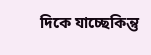দিকে যাচ্ছেকিন্তু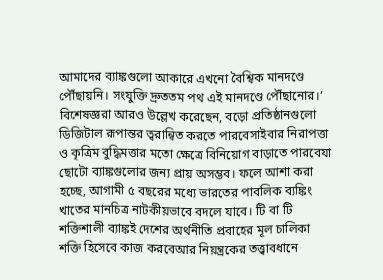আমাদের ব্যাঙ্কগুলো আকারে এখনো বৈশ্বিক মানদণ্ডে পৌঁছায়নি। সংযুক্তি দ্রুততম পথ এই মানদণ্ডে পৌঁছানোর।’ বিশেষজ্ঞরা আরও উল্লেখ করেছেন, বড়ো প্রতিষ্ঠানগুলো ডিজিটাল রূপান্তর ত্বরান্বিত করতে পারবেসাইবার নিরাপত্তা ও কৃত্রিম বুদ্ধিমত্তার মতো ক্ষেত্রে বিনিয়োগ বাড়াতে পারবেযা ছোটো ব্যাঙ্কগুলোর জন্য প্রায় অসম্ভব। ফলে আশা করা হচ্ছে, আগামী ৫ বছরের মধ্যে ভারতের পাবলিক ব্যঙ্কিং খাতের মানচিত্র নাটকীয়ভাবে বদলে যাবে। টি বা টি শক্তিশালী ব্যাঙ্কই দেশের অর্থনীতি প্রবাহের মূল চালিকা শক্তি হিসেবে কাজ করবেআর নিয়ন্ত্রকের তত্ত্বাবধানে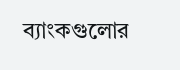ব্যাংকগুলোর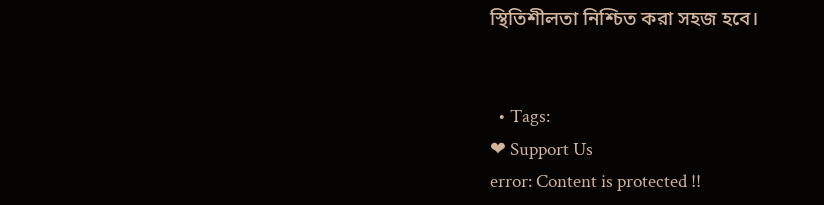স্থিতিশীলতা নিশ্চিত করা সহজ হবে।


  • Tags:
❤ Support Us
error: Content is protected !!